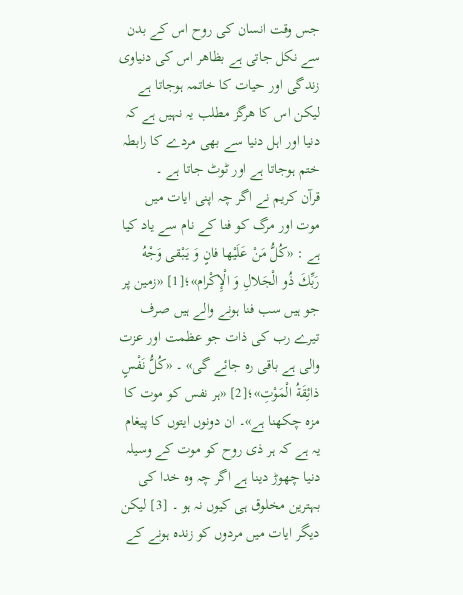جس وقت انسان کی روح اس کے بدن سے نکل جاتی ہے بظاھر اس کی دنیاوی زندگی اور حیات کا خاتمہ ہوجاتا ہے لیکن اس کا ھرگز مطلب یہ نہیں ہے کہ دنیا اور اہل دنیا سے بھی مردے کا رابطہ ختم ہوجاتا ہے اور ٹوٹ جاتا ہے ۔
قرآن کریم نے اگر چہ اپنی ایات میں موت اور مرگ کو فنا کے نام سے یاد کیا ہے : «كُلُّ مَنْ عَلَيْها فانٍ وَ يَبْقى وَجْهُ رَبِّكَ ذُو الْجَلالِ وَ الْإِكْرام»؛[1] «زمین پر جو ہیں سب فنا ہونے والے ہیں صرف تیرے رب کی ذات جو عظمت اور عزت والی ہے باقی ره جائے گی» ۔ «كُلُّ نَفْسٍ ذائِقَةُ الْمَوْتِ»؛[2] «ہر نفس کو موت کا مزه چکھنا ہے»۔ ان دونوں ایتوں کا پیغام یہ ہے کہ ہر ذی روح کو موت کے وسیلہ دنیا چھوڑ دینا ہے اگر چہ وہ خدا کی بہترین مخلوق ہی کیوں نہ ہو ۔ [3] لیکن دیگر ایات میں مردوں کو زندہ ہونے کے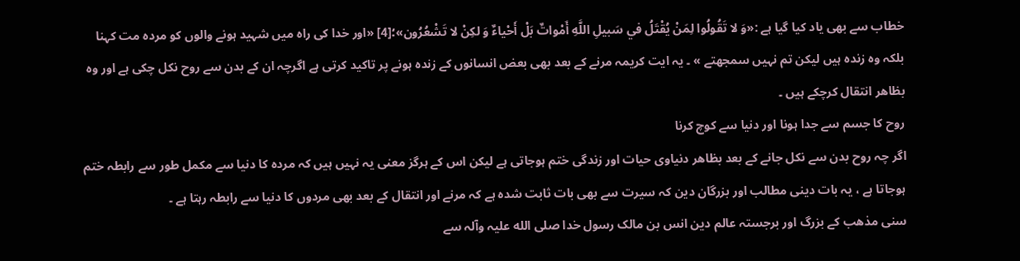خطاب سے بھی یاد کیا گیا ہے :«وَ لا تَقُولُوا لِمَنْ يُقْتَلُ في سَبيلِ اللَّهِ أَمْواتٌ بَلْ أَحْياءٌ وَ لكِنْ لا تَشْعُرُون»؛[4] «اور خدا کی راه میں شہید ہونے والوں کو مرده مت کہنا بلکہ وه زنده ہیں لیکن تم نہیں سمجھتے » ۔ یہ ایت کریمہ مرنے کے بعد بھی بعض انسانوں کے زندہ ہونے پر تاکید کرتی ہے اگرچہ ان کے بدن سے روح نکل چکی ہے اور وہ بظاھر انتقال کرچکے ہیں ۔
روح کا جسم سے جدا ہونا اور دنیا سے کوچ کرنا
اگر چہ روح بدن سے نکل جانے کے بعد بظاھر دنیاوی حیات اور زندگی ختم ہوجاتی ہے لیکن اس کے ہرگز معنی یہ نہیں ہیں کہ مردہ کا دنیا سے مکمل طور سے رابطہ ختم ہوجاتا ہے ، یہ بات دینی مطالب اور بزرگان دین کہ سیرت سے بھی بات ثابت شدہ ہے کہ مرنے اور انتقال کے بعد بھی مردوں کا دنیا سے رابطہ رہتا ہے ۔
سنی مذھب کے بزرگ اور برجستہ عالم دین انس بن مالک رسول خدا صلی الله علیہ وآلہ سے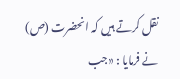نقل کرتے ہیں کہ انحضرت (ص) نے فرمایا : «جب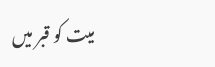میت کو قبر میں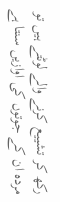رکھ کر تشییع کرنے والے لوٹتے ہیں تو مردہ ان کے جوتوں کی اوازیں سنتا ہے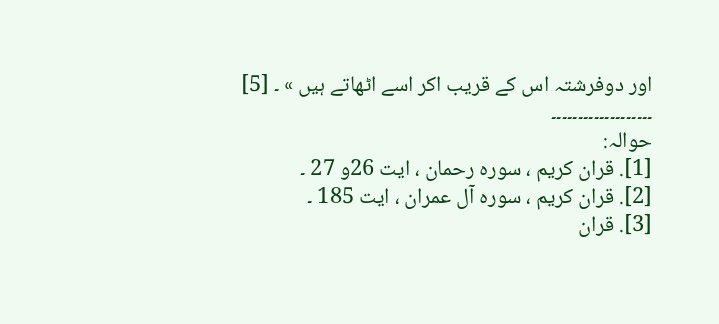اور دوفرشتہ اس کے قریب اکر اسے اٹھاتے ہیں » ۔ [5]
۔۔۔۔۔۔۔۔۔۔۔۔۔۔۔۔۔۔۔
حوالہ:
[1]. قران کریم ، سورہ رحمان ، ایت 26و 27 ۔
[2]. قران کریم ، سورہ آل عمران ، ایت 185 ۔
[3]. قران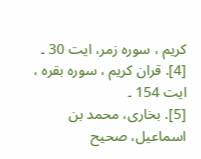کریم ، سورہ زمر، ایت 30 ۔
[4]. قران کریم ، سورہ بقره ، ایت 154 ۔
[5]. بخاری، محمد بن اسماعیل، صحیح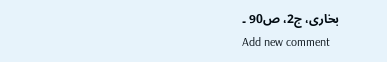بخاری، ج2، ص90 ۔
Add new comment